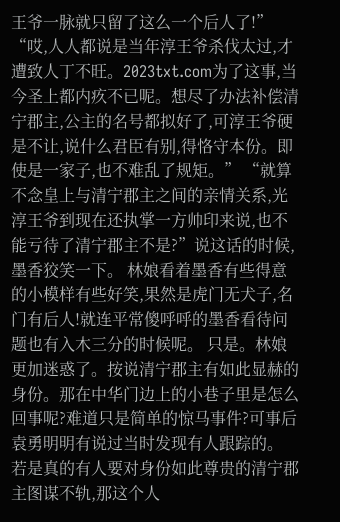王爷一脉就只留了这么一个后人了!” “哎,人人都说是当年淳王爷杀伐太过,才遭致人丁不旺。2023txt.com为了这事,当今圣上都内疚不已呢。想尽了办法补偿清宁郡主,公主的名号都拟好了,可淳王爷硬是不让,说什么君臣有别,得恪守本份。即使是一家子,也不难乱了规矩。” “就算不念皇上与清宁郡主之间的亲情关系,光淳王爷到现在还执掌一方帅印来说,也不能亏待了清宁郡主不是?”说这话的时候,墨香狡笑一下。 林娘看着墨香有些得意的小模样有些好笑,果然是虎门无犬子,名门有后人!就连平常傻呼呼的墨香看待问题也有入木三分的时候呢。 只是。林娘更加迷惑了。按说清宁郡主有如此显赫的身份。那在中华门边上的小巷子里是怎么回事呢?难道只是简单的惊马事件?可事后袁勇明明有说过当时发现有人跟踪的。 若是真的有人要对身份如此尊贵的清宁郡主图谋不轨,那这个人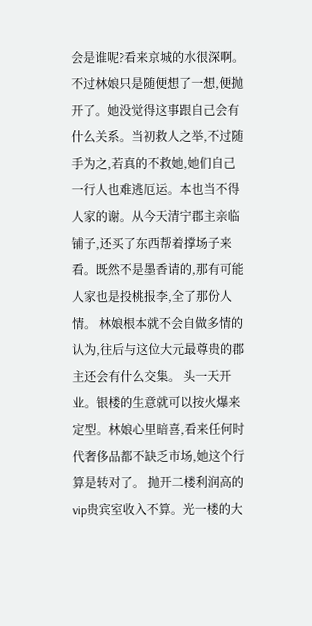会是谁呢?看来京城的水很深啊。 不过林娘只是随便想了一想,便抛开了。她没觉得这事跟自己会有什么关系。当初救人之举,不过随手为之,若真的不救她,她们自己一行人也难逃厄运。本也当不得人家的谢。从今天清宁郡主亲临铺子,还买了东西帮着撑场子来看。既然不是墨香请的,那有可能人家也是投桃报李,全了那份人情。 林娘根本就不会自做多情的认为,往后与这位大元最尊贵的郡主还会有什么交集。 头一天开业。银楼的生意就可以按火爆来定型。林娘心里暗喜,看来任何时代奢侈品都不缺乏市场,她这个行算是转对了。 抛开二楼利润高的vip贵宾室收入不算。光一楼的大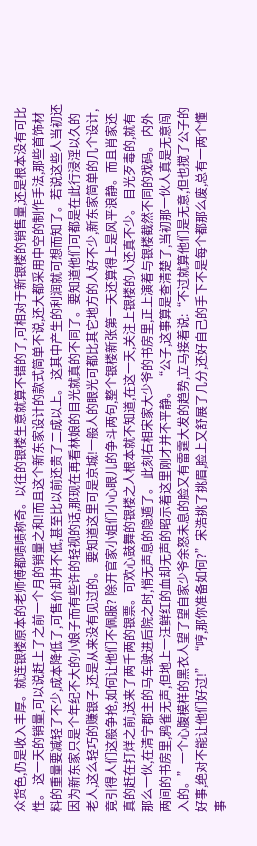众货色,仍是收入丰厚。就连银楼原本的老师傅都啧啧称奇。以往的银楼生意就算不错的了,可相对于新银楼的销售量,还是根本没有可比性。 这一天的销量,可以说赶上了之前一个月的销量之和!而且这个新东家设计的款式简单不说,还大都采用中空的制作手法,那些首饰材料的重量要减轻了不少,成本降低了,可售价却并不低,甚至比以前还贵了二成以上。 这其中产生的利润就可想而知了。若说这些人当初还因为新东家只是个年纪不大的小娘子而有些许的轻视的话,那现在再看林娘的目光就真的不同了。要知道他们可都是在此行浸淫以久的老人,这么轻巧的赚银子,还是从来没有见过的。 要知道这里可是京城!一般人的眼光可都比其它地方的人好不少,新东家简单的几个设计,竟引得人们这般争抢,如何让他们不佩服? 除开官家小姐们小心眼儿的争斗两句,整个银楼新张第一天还算得上是风平浪静。而且肖家还真的赶在打烊之前,送来了两千两的银票。可欢心鼓舞的银楼之人根本就不知道,在这一天,关注上银楼的人还真不少。 目光歹毒的,就有那么一伙,在清宁郡主的马车驶进后院之时,悄无声息的隐遁了。 此刻右相宋家大少爷的书房里,正上演着与银楼截然不同的戏码。 内外两间的书房里,鸦雀无声,但地上一汪鲜红的血却无声的昭示着这里刚才并不平静。 “公子,这事算是查清楚了,当初那一伙人真是无意闯入的。”一个心腹模样的黑衣人望了望自家少爷余怒未息的脸又有雷霆大发的趋势,立马接着说:“不过就算他们是无意,但也搅了公子的好事,绝对不能让他们好过!” “哼,那你准备如何?”宋浩挑了挑眉,脸上又舒展了几分,还好自己的手下不是每个都那么废,总有一两个懂事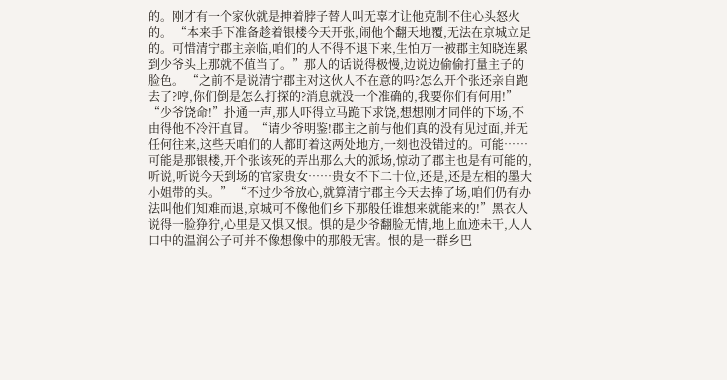的。刚才有一个家伙就是抻着脖子替人叫无辜才让他克制不住心头怒火的。 “本来手下准备趁着银楼今天开张,闹他个翻天地覆,无法在京城立足的。可惜清宁郡主亲临,咱们的人不得不退下来,生怕万一被郡主知晓连累到少爷头上那就不值当了。”那人的话说得极慢,边说边偷偷打量主子的脸色。 “之前不是说清宁郡主对这伙人不在意的吗?怎么开个张还亲自跑去了?哼,你们倒是怎么打探的?消息就没一个准确的,我要你们有何用!” “少爷饶命!”扑通一声,那人吓得立马跪下求饶,想想刚才同伴的下场,不由得他不冷汗直冒。“请少爷明鉴!郡主之前与他们真的没有见过面,并无任何往来,这些天咱们的人都盯着这两处地方,一刻也没错过的。可能……可能是那银楼,开个张该死的弄出那么大的派场,惊动了郡主也是有可能的,听说,听说今天到场的官家贵女……贵女不下二十位,还是,还是左相的墨大小姐带的头。” “不过少爷放心,就算清宁郡主今天去捧了场,咱们仍有办法叫他们知难而退,京城可不像他们乡下那般任谁想来就能来的!”黑衣人说得一脸狰狞,心里是又惧又恨。惧的是少爷翻脸无情,地上血迹未干,人人口中的温润公子可并不像想像中的那般无害。恨的是一群乡巴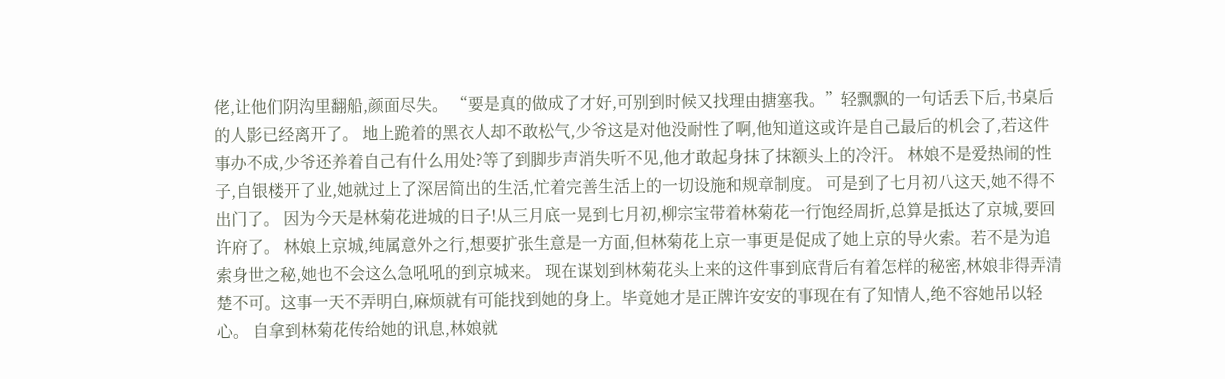佬,让他们阴沟里翻船,颜面尽失。 “要是真的做成了才好,可别到时候又找理由搪塞我。”轻飘飘的一句话丢下后,书桌后的人影已经离开了。 地上跪着的黑衣人却不敢松气,少爷这是对他没耐性了啊,他知道这或许是自己最后的机会了,若这件事办不成,少爷还养着自己有什么用处?等了到脚步声消失听不见,他才敢起身抹了抹额头上的冷汗。 林娘不是爱热闹的性子,自银楼开了业,她就过上了深居简出的生活,忙着完善生活上的一切设施和规章制度。 可是到了七月初八这天,她不得不出门了。 因为今天是林菊花进城的日子!从三月底一晃到七月初,柳宗宝带着林菊花一行饱经周折,总算是抵达了京城,要回许府了。 林娘上京城,纯属意外之行,想要扩张生意是一方面,但林菊花上京一事更是促成了她上京的导火索。若不是为追索身世之秘,她也不会这么急吼吼的到京城来。 现在谋划到林菊花头上来的这件事到底背后有着怎样的秘密,林娘非得弄清楚不可。这事一天不弄明白,麻烦就有可能找到她的身上。毕竟她才是正牌许安安的事现在有了知情人,绝不容她吊以轻心。 自拿到林菊花传给她的讯息,林娘就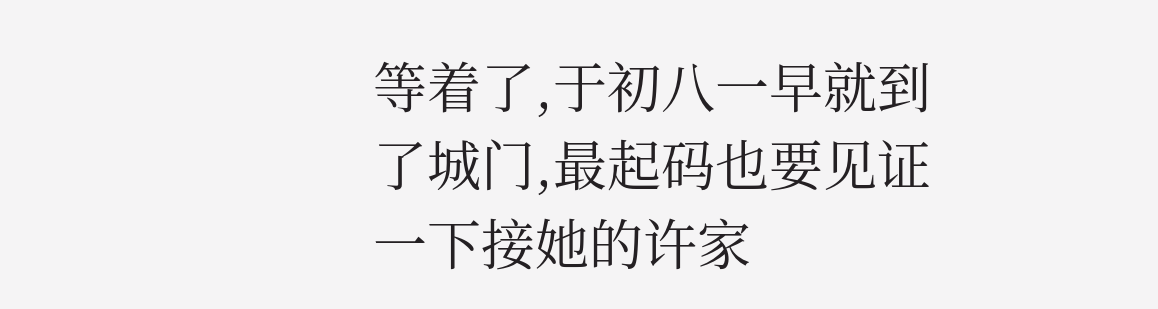等着了,于初八一早就到了城门,最起码也要见证一下接她的许家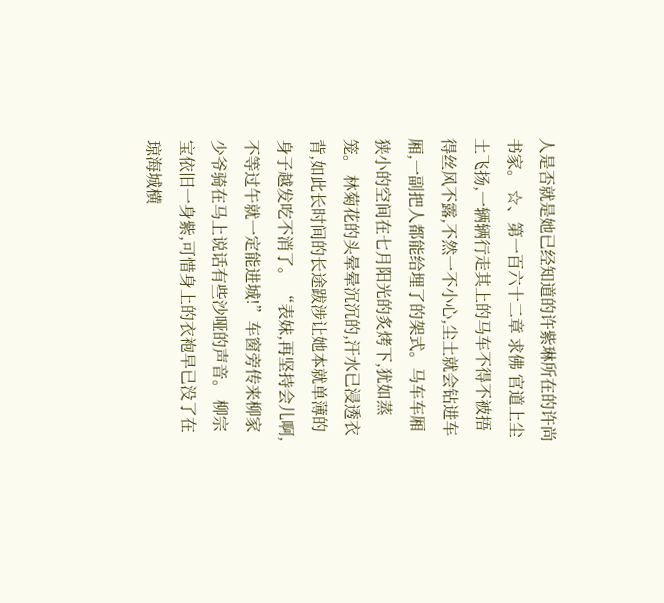人是否就是她已经知道的许紫琳所在的许尚书家。 ☆、第一百六十二章 求佛 官道上尘土飞扬,一辆辆行走其上的马车不得不被捂得丝风不露,不然一不小心,尘土就会钻进车厢,一副把人都能给埋了的架式。马车车厢狭小的空间在七月阳光的炙烤下,犹如蒸笼。 林菊花的头晕晕沉沉的,汗水已浸透衣背,如此长时间的长途跋涉让她本就单薄的身子越发吃不消了。 “表妹,再坚持会儿啊,不等过午就一定能进城!”车窗旁传来柳家少爷骑在马上说话有些沙哑的声音。 柳宗宝依旧一身紫,可惜身上的衣袍早已没了在琼海城横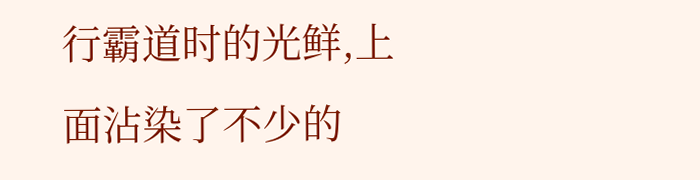行霸道时的光鲜,上面沾染了不少的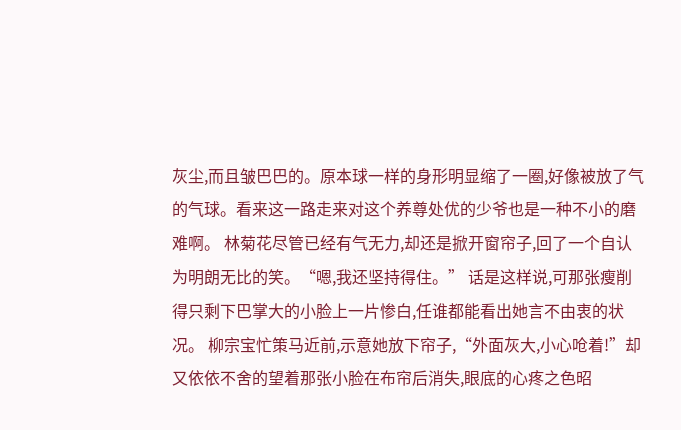灰尘,而且皱巴巴的。原本球一样的身形明显缩了一圈,好像被放了气的气球。看来这一路走来对这个养尊处优的少爷也是一种不小的磨难啊。 林菊花尽管已经有气无力,却还是掀开窗帘子,回了一个自认为明朗无比的笑。“嗯,我还坚持得住。” 话是这样说,可那张瘦削得只剩下巴掌大的小脸上一片惨白,任谁都能看出她言不由衷的状况。 柳宗宝忙策马近前,示意她放下帘子,“外面灰大,小心呛着!”却又依依不舍的望着那张小脸在布帘后消失,眼底的心疼之色昭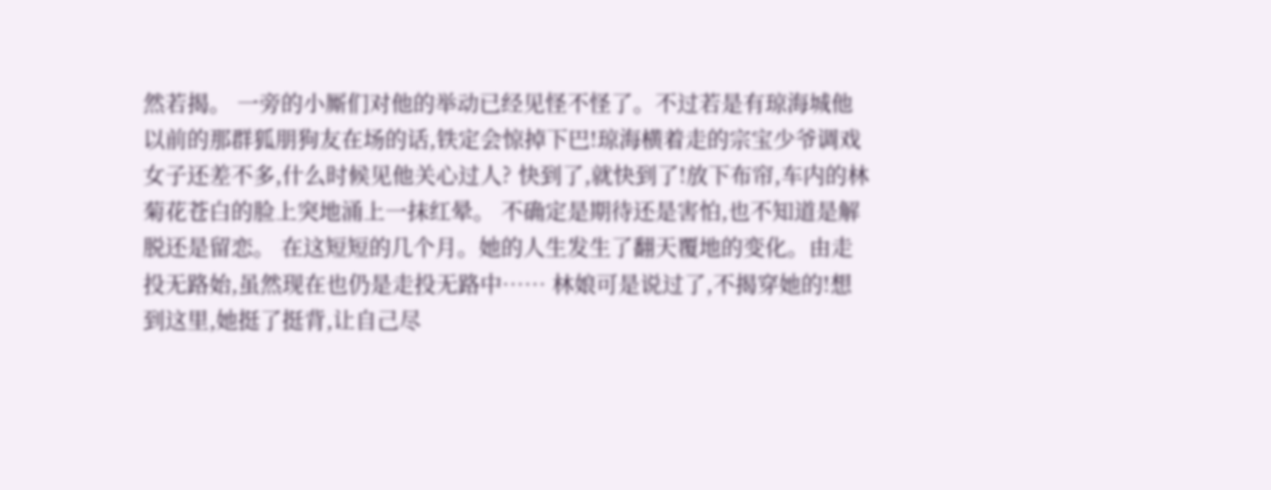然若揭。 一旁的小厮们对他的举动已经见怪不怪了。不过若是有琼海城他以前的那群狐朋狗友在场的话,铁定会惊掉下巴!琼海横着走的宗宝少爷调戏女子还差不多,什么时候见他关心过人? 快到了,就快到了!放下布帘,车内的林菊花苍白的脸上突地涌上一抹红晕。 不确定是期待还是害怕,也不知道是解脱还是留恋。 在这短短的几个月。她的人生发生了翻天覆地的变化。由走投无路始,虽然现在也仍是走投无路中…… 林娘可是说过了,不揭穿她的!想到这里,她挺了挺背,让自己尽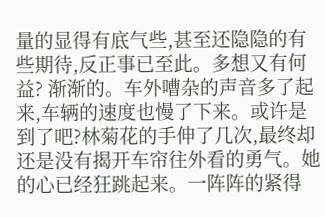量的显得有底气些,甚至还隐隐的有些期待,反正事已至此。多想又有何益? 渐渐的。车外嘈杂的声音多了起来,车辆的速度也慢了下来。或许是到了吧?林菊花的手伸了几次,最终却还是没有揭开车帘往外看的勇气。她的心已经狂跳起来。一阵阵的紧得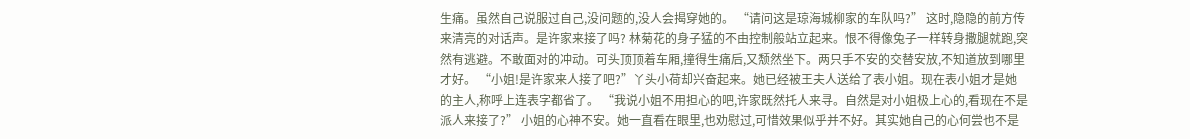生痛。虽然自己说服过自己,没问题的,没人会揭穿她的。 “请问这是琼海城柳家的车队吗?” 这时,隐隐的前方传来清亮的对话声。是许家来接了吗? 林菊花的身子猛的不由控制般站立起来。恨不得像兔子一样转身撒腿就跑,突然有逃避。不敢面对的冲动。可头顶顶着车厢,撞得生痛后,又颓然坐下。两只手不安的交替安放,不知道放到哪里才好。 “小姐!是许家来人接了吧?”丫头小荷却兴奋起来。她已经被王夫人送给了表小姐。现在表小姐才是她的主人,称呼上连表字都省了。 “我说小姐不用担心的吧,许家既然托人来寻。自然是对小姐极上心的,看现在不是派人来接了?” 小姐的心神不安。她一直看在眼里,也劝慰过,可惜效果似乎并不好。其实她自己的心何尝也不是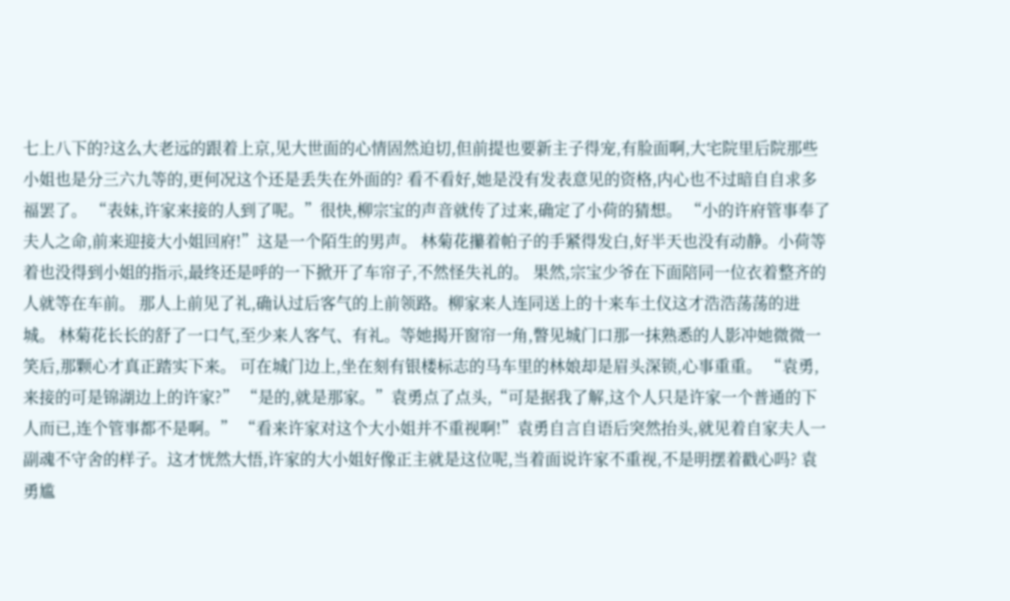七上八下的?这么大老远的跟着上京,见大世面的心情固然迫切,但前提也要新主子得宠,有脸面啊,大宅院里后院那些小姐也是分三六九等的,更何况这个还是丢失在外面的? 看不看好,她是没有发表意见的资格,内心也不过暗自自求多福罢了。 “表妹,许家来接的人到了呢。”很快,柳宗宝的声音就传了过来,确定了小荷的猜想。 “小的许府管事奉了夫人之命,前来迎接大小姐回府!”这是一个陌生的男声。 林菊花攥着帕子的手紧得发白,好半天也没有动静。小荷等着也没得到小姐的指示,最终还是呼的一下掀开了车帘子,不然怪失礼的。 果然,宗宝少爷在下面陪同一位衣着整齐的人就等在车前。 那人上前见了礼,确认过后客气的上前领路。柳家来人连同送上的十来车土仪这才浩浩荡荡的进城。 林菊花长长的舒了一口气,至少来人客气、有礼。等她揭开窗帘一角,瞥见城门口那一抹熟悉的人影冲她微微一笑后,那颗心才真正踏实下来。 可在城门边上,坐在刻有银楼标志的马车里的林娘却是眉头深锁,心事重重。 “袁勇,来接的可是锦湖边上的许家?” “是的,就是那家。”袁勇点了点头,“可是据我了解,这个人只是许家一个普通的下人而已,连个管事都不是啊。” “看来许家对这个大小姐并不重视啊!”袁勇自言自语后突然抬头,就见着自家夫人一副魂不守舍的样子。这才恍然大悟,许家的大小姐好像正主就是这位呢,当着面说许家不重视,不是明摆着戳心吗? 袁勇尴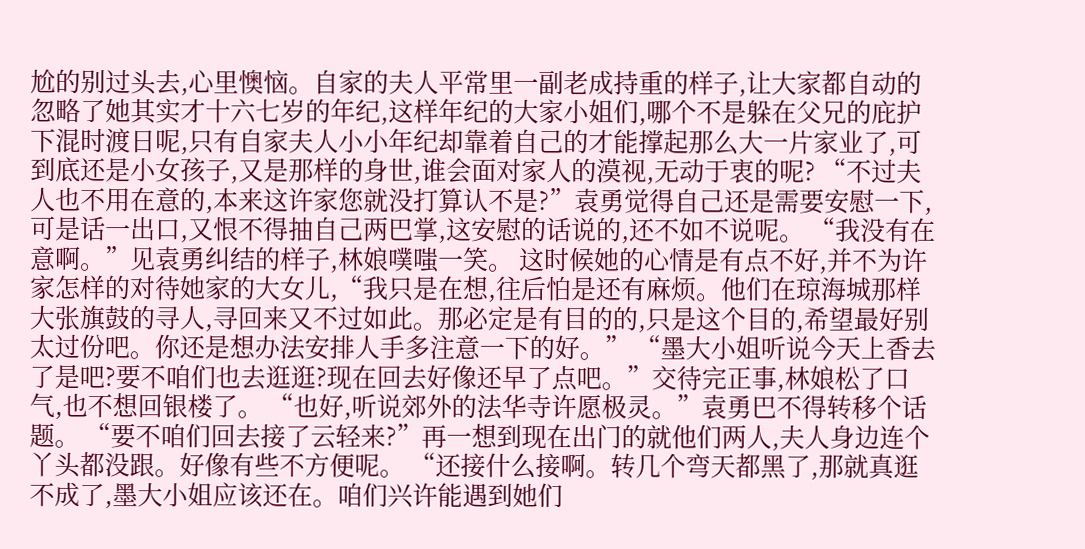尬的别过头去,心里懊恼。自家的夫人平常里一副老成持重的样子,让大家都自动的忽略了她其实才十六七岁的年纪,这样年纪的大家小姐们,哪个不是躲在父兄的庇护下混时渡日呢,只有自家夫人小小年纪却靠着自己的才能撑起那么大一片家业了,可到底还是小女孩子,又是那样的身世,谁会面对家人的漠视,无动于衷的呢? “不过夫人也不用在意的,本来这许家您就没打算认不是?”袁勇觉得自己还是需要安慰一下,可是话一出口,又恨不得抽自己两巴掌,这安慰的话说的,还不如不说呢。 “我没有在意啊。”见袁勇纠结的样子,林娘噗嗤一笑。 这时候她的心情是有点不好,并不为许家怎样的对待她家的大女儿,“我只是在想,往后怕是还有麻烦。他们在琼海城那样大张旗鼓的寻人,寻回来又不过如此。那必定是有目的的,只是这个目的,希望最好别太过份吧。你还是想办法安排人手多注意一下的好。” “墨大小姐听说今天上香去了是吧?要不咱们也去逛逛?现在回去好像还早了点吧。”交待完正事,林娘松了口气,也不想回银楼了。 “也好,听说郊外的法华寺许愿极灵。”袁勇巴不得转移个话题。 “要不咱们回去接了云轻来?”再一想到现在出门的就他们两人,夫人身边连个丫头都没跟。好像有些不方便呢。 “还接什么接啊。转几个弯天都黑了,那就真逛不成了,墨大小姐应该还在。咱们兴许能遇到她们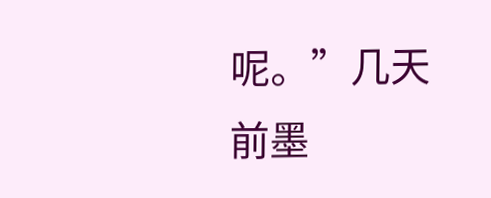呢。”几天前墨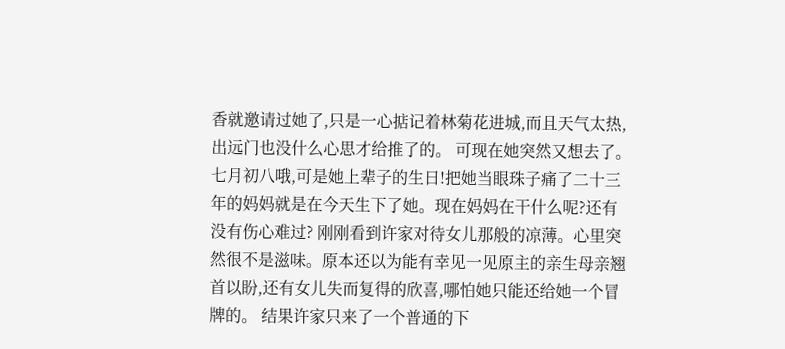香就邀请过她了,只是一心掂记着林菊花进城,而且天气太热,出远门也没什么心思才给推了的。 可现在她突然又想去了。七月初八哦,可是她上辈子的生日!把她当眼珠子痛了二十三年的妈妈就是在今天生下了她。现在妈妈在干什么呢?还有没有伤心难过? 刚刚看到许家对待女儿那般的凉薄。心里突然很不是滋味。原本还以为能有幸见一见原主的亲生母亲翘首以盼,还有女儿失而复得的欣喜,哪怕她只能还给她一个冒牌的。 结果许家只来了一个普通的下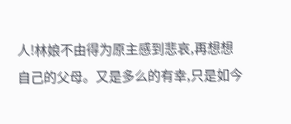人!林娘不由得为原主感到悲哀,再想想自己的父母。又是多么的有幸,只是如今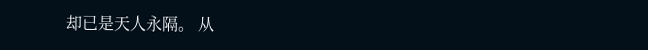却已是天人永隔。 从